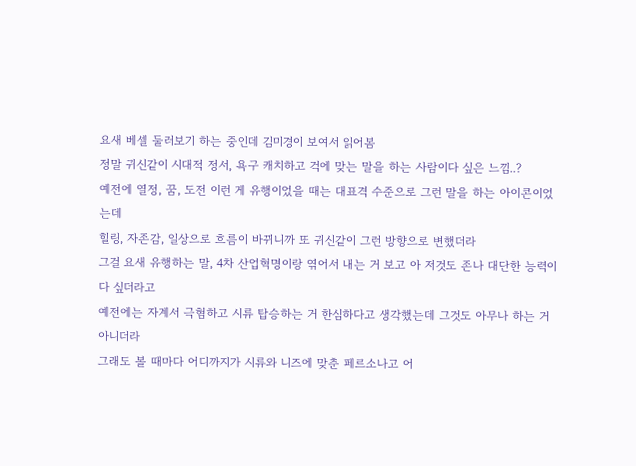요새 베셀 둘러보기 하는 중인데 김미경이 보여서 읽어봄
정말 귀신같이 시대적 정서, 욕구 캐치하고 걱에 맞는 말을 하는 사람이다 싶은 느낌..?
예전에 열정, 꿈, 도전 이런 게 유행이었을 때는 대표격 수준으로 그런 말을 하는 아이콘이었는데
힐링, 자존감, 일상으로 흐름이 바뀌니까 또 귀신같이 그런 방향으로 변했더라
그걸 요새 유행하는 말, 4차 산업혁명이랑 엮어서 내는 거 보고 아 저것도 존나 대단한 능력이다 싶더라고
예전에는 자계서 극혐하고 시류 탑승하는 거 한심하다고 생각했는데 그것도 아무나 하는 거 아니더라
그래도 볼 때마다 어디까지가 시류와 니즈에 맞춘 페르소나고 어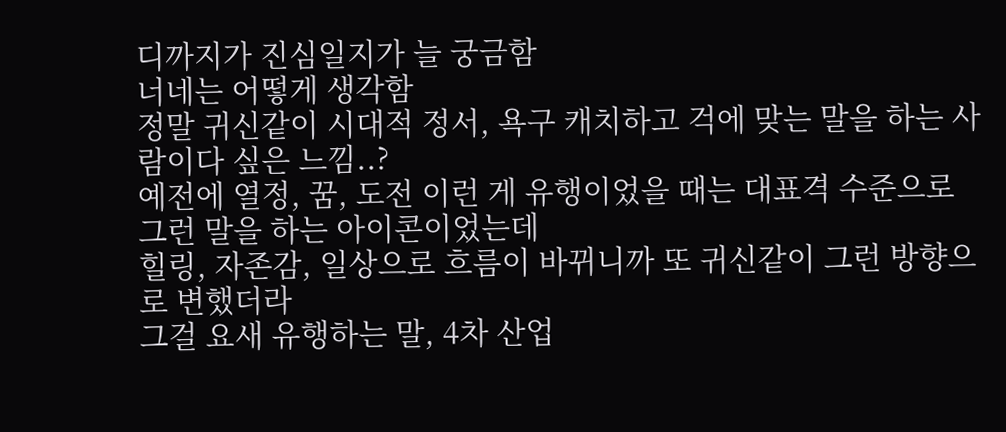디까지가 진심일지가 늘 궁금함
너네는 어떻게 생각함
정말 귀신같이 시대적 정서, 욕구 캐치하고 걱에 맞는 말을 하는 사람이다 싶은 느낌..?
예전에 열정, 꿈, 도전 이런 게 유행이었을 때는 대표격 수준으로 그런 말을 하는 아이콘이었는데
힐링, 자존감, 일상으로 흐름이 바뀌니까 또 귀신같이 그런 방향으로 변했더라
그걸 요새 유행하는 말, 4차 산업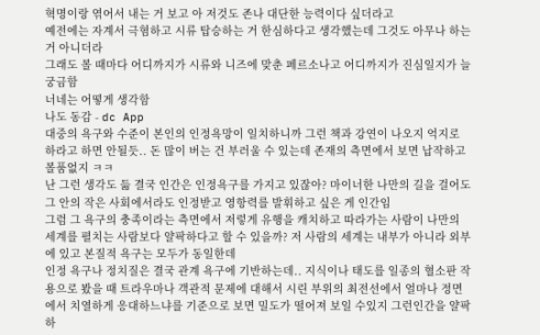혁명이랑 엮어서 내는 거 보고 아 저것도 존나 대단한 능력이다 싶더라고
예전에는 자계서 극혐하고 시류 탑승하는 거 한심하다고 생각했는데 그것도 아무나 하는 거 아니더라
그래도 볼 때마다 어디까지가 시류와 니즈에 맞춘 페르소나고 어디까지가 진심일지가 늘 궁금함
너네는 어떻게 생각함
나도 동감 - dc App
대중의 욕구와 수준이 본인의 인정욕망이 일치하니까 그런 책과 강연이 나오지 억지로 하라고 하면 안될듯.. 돈 많이 버는 건 부러울 수 있는데 존재의 측면에서 보면 납작하고 볼품없지 ㅋㅋ
난 그런 생각도 듦 결국 인간은 인정욕구를 가지고 있잖아? 마이너한 나만의 길을 걸어도 그 안의 작은 사회에서라도 인정받고 영항력를 발휘하고 싶은 게 인간임
그럼 그 욕구의 충족이라는 측면에서 저렇게 유행을 캐치하고 따라가는 사람이 나만의 세계를 펼치는 사람보다 얄팍하다고 할 수 있을까? 저 사람의 세계는 내부가 아니라 외부에 있고 본질적 욕구는 모두가 동일한데
인정 욕구나 정치질은 결국 관계 욕구에 기반하는데.. 지식이나 태도를 일종의 혈소판 작용으로 봤을 때 트라우마나 객관적 문제에 대해서 시린 부위의 최전선에서 얼마나 정면에서 치열하게 응대하느냐를 기준으로 보면 밀도가 떨어져 보일 수있지 그런인간을 얄팍하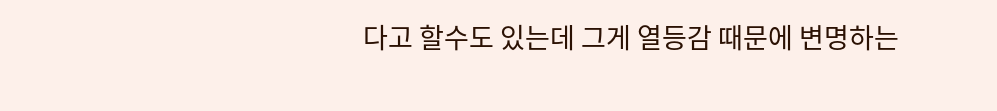다고 할수도 있는데 그게 열등감 때문에 변명하는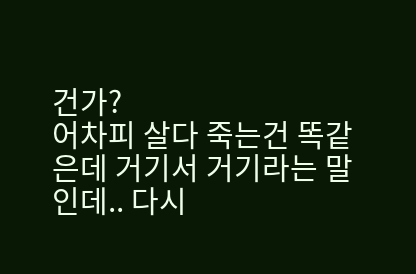건가?
어차피 살다 죽는건 똑같은데 거기서 거기라는 말인데.. 다시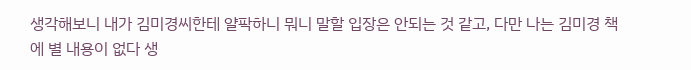생각해보니 내가 김미경씨한테 얄팍하니 뭐니 말할 입장은 안되는 것 같고, 다만 나는 김미경 책에 별 내용이 없다 생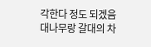각한다 정도 되겠음
대나무랑 갈대의 차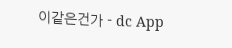이같은건가 - dc App